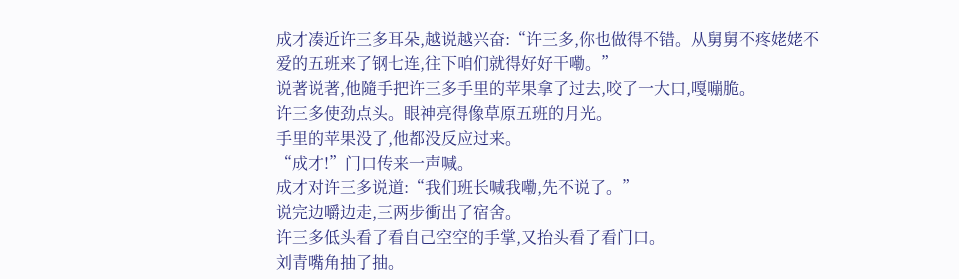成才凑近许三多耳朵,越说越兴奋:“许三多,你也做得不错。从舅舅不疼姥姥不爱的五班来了钢七连,往下咱们就得好好干嘞。”
说著说著,他隨手把许三多手里的苹果拿了过去,咬了一大口,嘎嘣脆。
许三多使劲点头。眼神亮得像草原五班的月光。
手里的苹果没了,他都没反应过来。
“成才!”门口传来一声喊。
成才对许三多说道:“我们班长喊我嘞,先不说了。”
说完边嚼边走,三两步衝出了宿舍。
许三多低头看了看自己空空的手掌,又抬头看了看门口。
刘青嘴角抽了抽。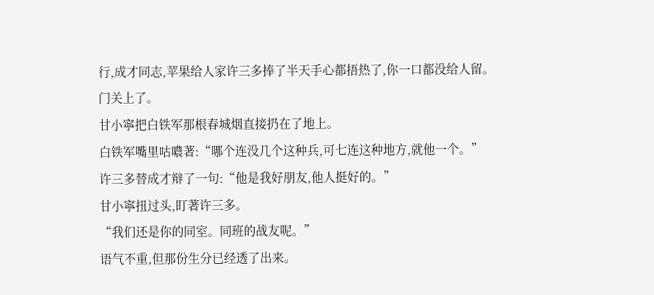行,成才同志,苹果给人家许三多捧了半天手心都捂热了,你一口都没给人留。
门关上了。
甘小寧把白铁军那根春城烟直接扔在了地上。
白铁军嘴里咕噥著:“哪个连没几个这种兵,可七连这种地方,就他一个。”
许三多替成才辩了一句:“他是我好朋友,他人挺好的。”
甘小寧扭过头,盯著许三多。
“我们还是你的同室。同班的战友呢。”
语气不重,但那份生分已经透了出来。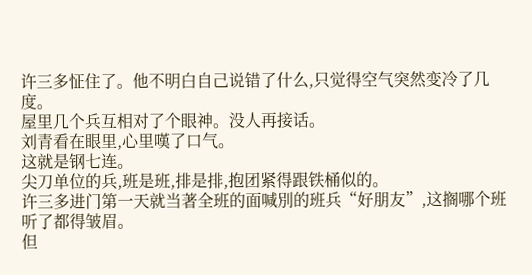许三多怔住了。他不明白自己说错了什么,只觉得空气突然变冷了几度。
屋里几个兵互相对了个眼神。没人再接话。
刘青看在眼里,心里嘆了口气。
这就是钢七连。
尖刀单位的兵,班是班,排是排,抱团紧得跟铁桶似的。
许三多进门第一天就当著全班的面喊別的班兵“好朋友”,这搁哪个班听了都得皱眉。
但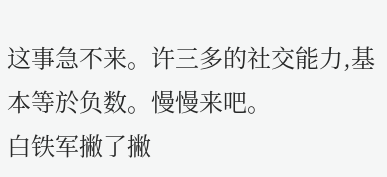这事急不来。许三多的社交能力,基本等於负数。慢慢来吧。
白铁军撇了撇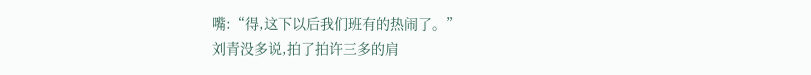嘴:“得,这下以后我们班有的热闹了。”
刘青没多说,拍了拍许三多的肩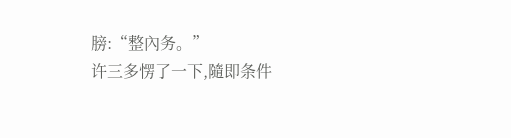膀:“整內务。”
许三多愣了一下,隨即条件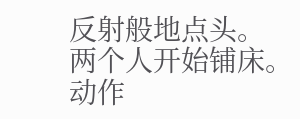反射般地点头。
两个人开始铺床。
动作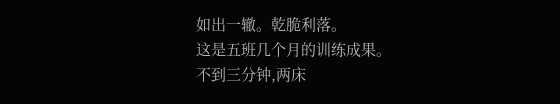如出一辙。乾脆利落。
这是五班几个月的训练成果。
不到三分钟,两床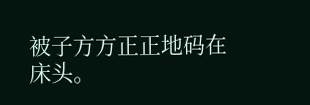被子方方正正地码在床头。